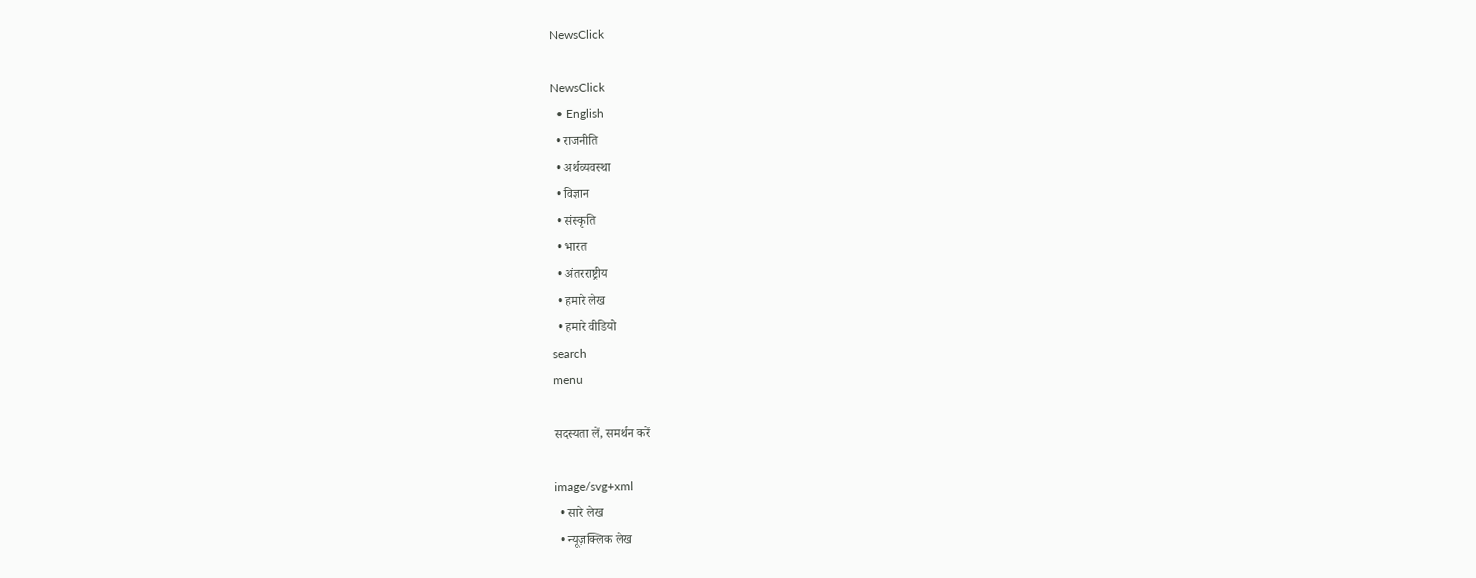NewsClick

NewsClick
  • English
  • राजनीति
  • अर्थव्यवस्था
  • विज्ञान
  • संस्कृति
  • भारत
  • अंतरराष्ट्रीय
  • हमारे लेख
  • हमारे वीडियो
search
menu

सदस्यता लें, समर्थन करें

image/svg+xml
  • सारे लेख
  • न्यूज़क्लिक लेख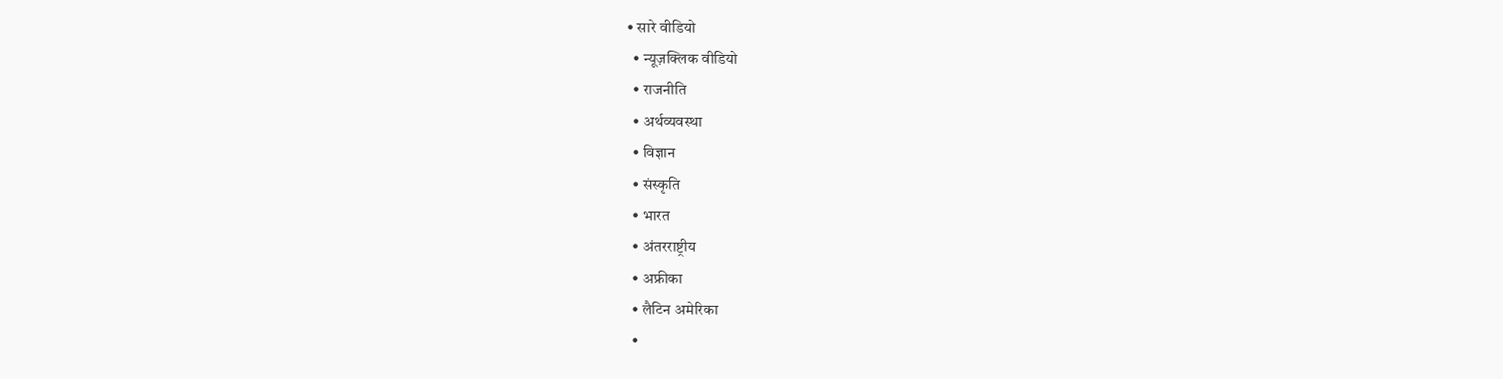• सारे वीडियो
  • न्यूज़क्लिक वीडियो
  • राजनीति
  • अर्थव्यवस्था
  • विज्ञान
  • संस्कृति
  • भारत
  • अंतरराष्ट्रीय
  • अफ्रीका
  • लैटिन अमेरिका
  •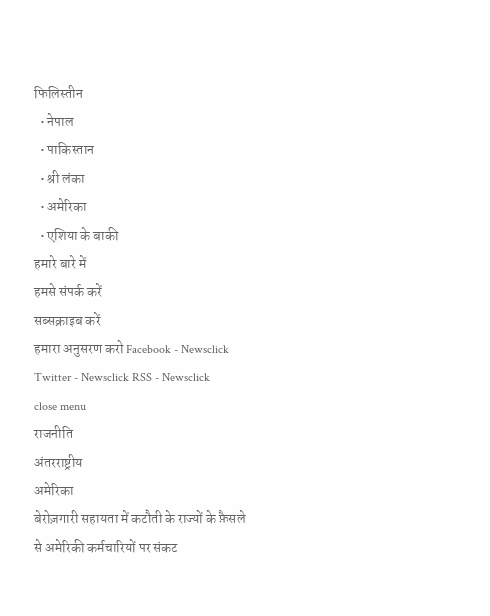फिलिस्तीन
  • नेपाल
  • पाकिस्तान
  • श्री लंका
  • अमेरिका
  • एशिया के बाकी
हमारे बारे में
हमसे संपर्क करें
सब्सक्राइब करें
हमारा अनुसरण करो Facebook - Newsclick Twitter - Newsclick RSS - Newsclick
close menu
राजनीति
अंतरराष्ट्रीय
अमेरिका
बेरोज़गारी सहायता में कटौती के राज्यों के फ़ैसले से अमेरिकी कर्मचारियों पर संकट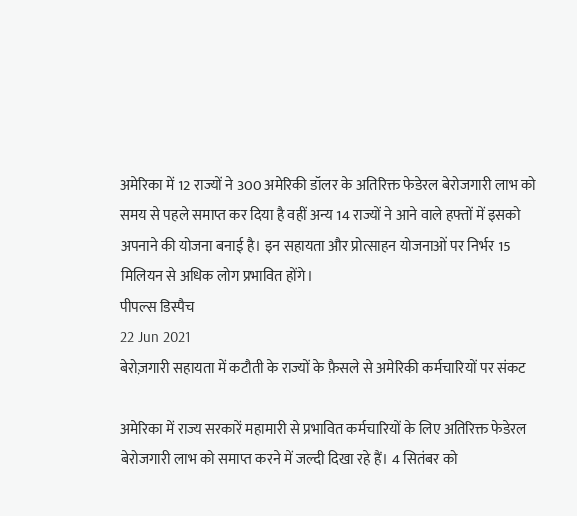अमेरिका में 12 राज्यों ने 300 अमेरिकी डॉलर के अतिरिक्त फेडेरल बेरोजगारी लाभ को समय से पहले समाप्त कर दिया है वहीं अन्य 14 राज्यों ने आने वाले हफ्तों में इसको अपनाने की योजना बनाई है। इन सहायता और प्रोत्साहन योजनाओं पर निर्भर 15 मिलियन से अधिक लोग प्रभावित होंगे।
पीपल्स डिस्पैच
22 Jun 2021
बेरोज़गारी सहायता में कटौती के राज्यों के फ़ैसले से अमेरिकी कर्मचारियों पर संकट

अमेरिका में राज्य सरकारें महामारी से प्रभावित कर्मचारियों के लिए अतिरिक्त फेडेरल बेरोजगारी लाभ को समाप्त करने में जल्दी दिखा रहे हैं। 4 सितंबर को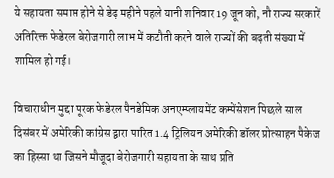ये सहायता समाप्त होने से डेढ़ महीने पहले यानी शनिवार 19 जून को, नौ राज्य सरकारें अतिरिक्त फेडेरल बेरोजगारी लाभ में कटौती करने वाले राज्यों की बढ़ती संख्या में शामिल हो गई।

विचाराधीन मुद्दा पूरक फेडेरल पैनडेमिक अनएम्प्लायमेंट कम्पेंसेशन पिछले साल दिसंबर में अमेरिकी कांग्रेस द्वारा पारित 1.4 ट्रिलियन अमेरिकी डॉलर प्रोत्साहन पैकेज का हिस्सा था जिसने मौजूदा बेरोजगारी सहायता के साथ प्रति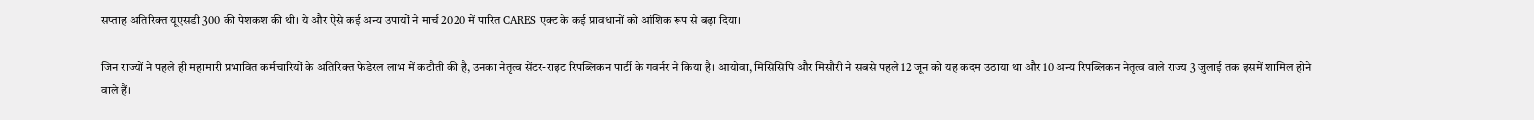सप्ताह अतिरिक्त यूएसडी 300 की पेशकश की थी। ये और ऐसे कई अन्य उपायों ने मार्च 2020 में पारित CARES एक्ट के कई प्रावधानों को आंशिक रूप से बढ़ा दिया।

जिन राज्यों ने पहले ही महामारी प्रभावित कर्मचारियों के अतिरिक्त फेडेरल लाभ में कटौती की है, उनका नेतृत्व सेंटर-राइट रिपब्लिकन पार्टी के गवर्नर ने किया है। आयोवा, मिसिसिपि और मिसौरी ने सबसे पहले 12 जून को यह कदम उठाया था और 10 अन्य रिपब्लिकन नेतृत्व वाले राज्य 3 जुलाई तक इसमें शामिल होने वाले हैं।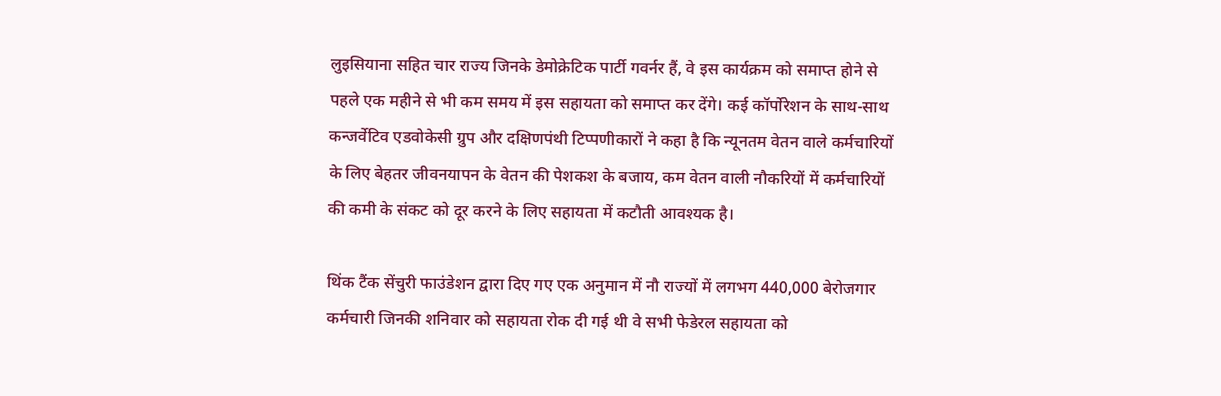लुइसियाना सहित चार राज्य जिनके डेमोक्रेटिक पार्टी गवर्नर हैं, वे इस कार्यक्रम को समाप्त होने से पहले एक महीने से भी कम समय में इस सहायता को समाप्त कर देंगे। कई कॉर्पोरेशन के साथ-साथ कन्जर्वेटिव एडवोकेसी ग्रुप और दक्षिणपंथी टिप्पणीकारों ने कहा है कि न्यूनतम वेतन वाले कर्मचारियों के लिए बेहतर जीवनयापन के वेतन की पेशकश के बजाय, कम वेतन वाली नौकरियों में कर्मचारियों की कमी के संकट को दूर करने के लिए सहायता में कटौती आवश्यक है।

थिंक टैंक सेंचुरी फाउंडेशन द्वारा दिए गए एक अनुमान में नौ राज्यों में लगभग 440,000 बेरोजगार कर्मचारी जिनकी शनिवार को सहायता रोक दी गई थी वे सभी फेडेरल सहायता को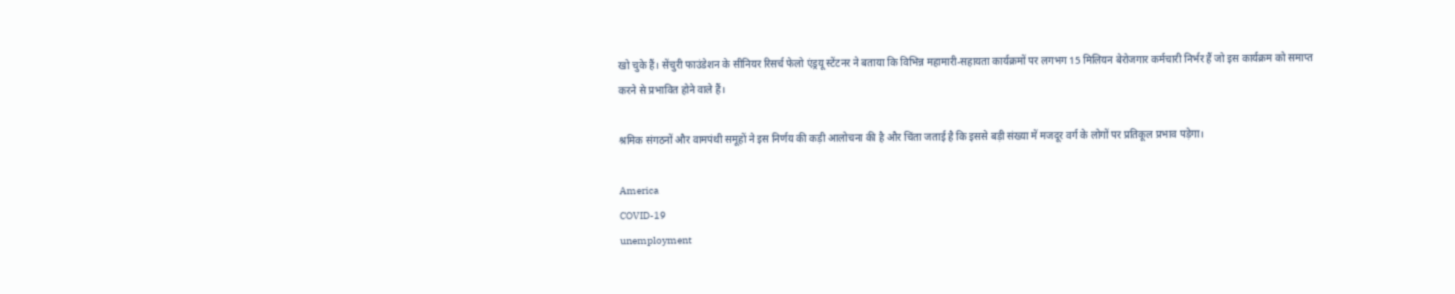खो चुके हैं। सेंचुरी फाउंडेशन के सीनियर रिसर्च फेलो एंड्रयू स्टेंटनर ने बताया कि विभिन्न महामारी-सहायता कार्यक्रमों पर लगभग 15 मिलियन बेरोजगार कर्मचारी निर्भर हैं जो इस कार्यक्रम को समाप्त करने से प्रभावित होने वाले हैं।

श्रमिक संगठनों और वामपंथी समूहों ने इस निर्णय की कड़ी आलोचना की है और चिंता जताई है कि इससे बड़ी संख्या में मजदूर वर्ग के लोगों पर प्रतिकूल प्रभाव पड़ेगा।

America
COVID-19
unemployment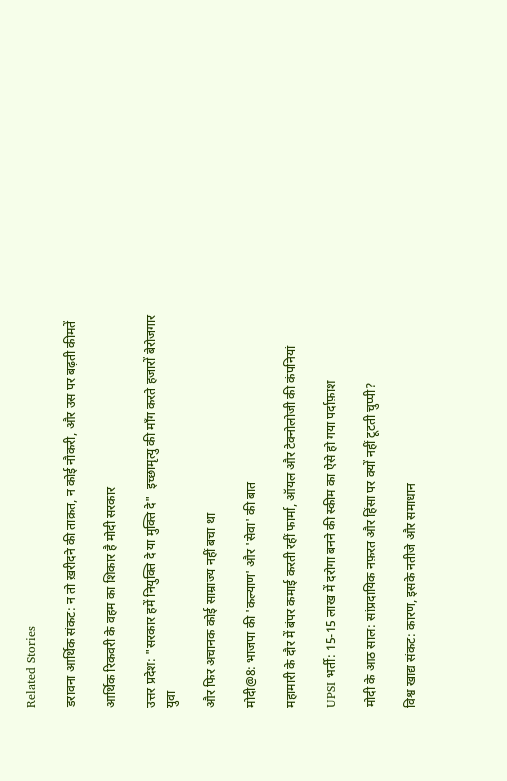Related Stories

डरावना आर्थिक संकट: न तो ख़रीदने की ताक़त, न कोई नौकरी, और उस पर बढ़ती कीमतें

आर्थिक रिकवरी के वहम का शिकार है मोदी सरकार

उत्तर प्रदेश: "सरकार हमें नियुक्ति दे या मुक्ति दे"  इच्छामृत्यु की माँग करते हजारों बेरोजगार युवा

और फिर अचानक कोई साम्राज्य नहीं बचा था

मोदी@8: भाजपा की 'कल्याण' और 'सेवा' की बात

महामारी के दौर में बंपर कमाई करती रहीं फार्मा, ऑयल और टेक्नोलोजी की कंपनियां

UPSI भर्ती: 15-15 लाख में दरोगा बनने की स्कीम का ऐसे हो गया पर्दाफ़ाश

मोदी के आठ साल: सांप्रदायिक नफ़रत और हिंसा पर क्यों नहीं टूटती चुप्पी?

विश्व खाद्य संकट: कारण, इसके नतीजे और समाधान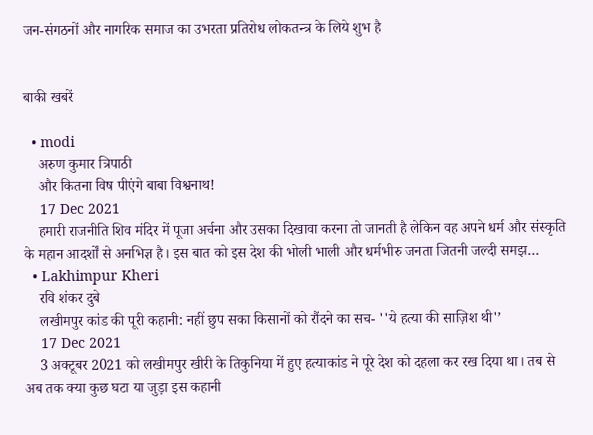जन-संगठनों और नागरिक समाज का उभरता प्रतिरोध लोकतन्त्र के लिये शुभ है


बाकी खबरें

  • modi
    अरुण कुमार त्रिपाठी
    और कितना विष पीएंगे बाबा विश्वनाथ!
    17 Dec 2021
    हमारी राजनीति शिव मंदिर में पूजा अर्चना और उसका दिखावा करना तो जानती है लेकिन वह अपने धर्म और संस्कृति के महान आदर्शों से अनभिज्ञ है। इस बात को इस देश की भोली भाली और धर्मभीरु जनता जितनी जल्दी समझ…
  • Lakhimpur Kheri
    रवि शंकर दुबे
    लखीमपुर कांड की पूरी कहानी: नहीं छुप सका किसानों को रौंदने का सच- ''ये हत्या की साज़िश थी'’
    17 Dec 2021
    3 अक्टूबर 2021 को लखीमपुर खीरी के तिकुनिया में हुए हत्याकांड ने पूरे देश को दहला कर रख दिया था। तब से अब तक क्या कुछ घटा या जुड़ा इस कहानी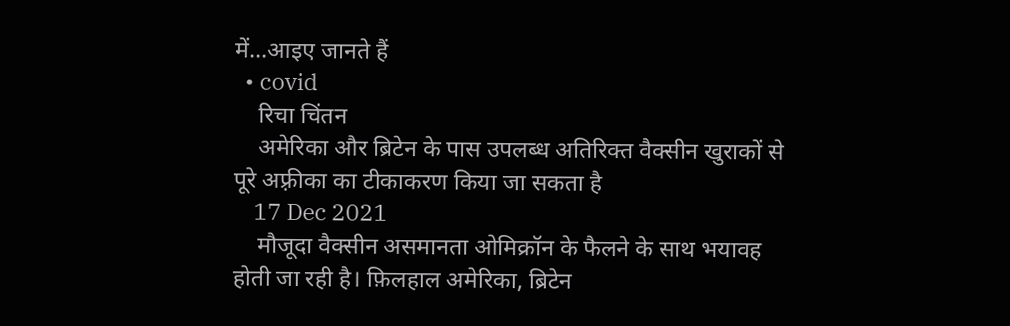में...आइए जानते हैं
  • covid
    रिचा चिंतन
    अमेरिका और ब्रिटेन के पास उपलब्ध अतिरिक्त वैक्सीन खुराकों से पूरे अफ़्रीका का टीकाकरण किया जा सकता है
    17 Dec 2021
    मौजूदा वैक्सीन असमानता ओमिक्रॉन के फैलने के साथ भयावह होती जा रही है। फ़िलहाल अमेरिका, ब्रिटेन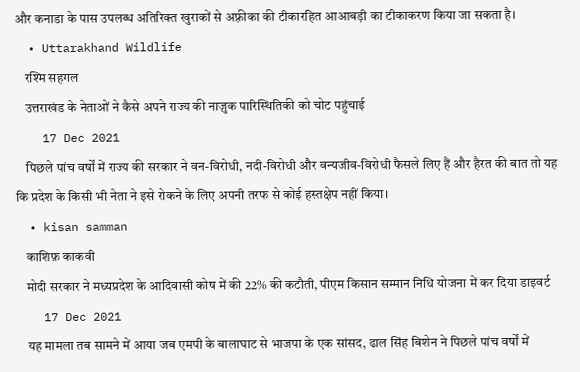और कनाडा के पास उपलब्ध अतिरिक्त खुराकों से अफ़्रीका की टीकारहित आआबड़ी का टीकाकरण किया जा सकता है।
  • Uttarakhand Wildlife
    रश्मि सहगल
    उत्तराखंड के नेताओं ने कैसे अपने राज्य की नाज़ुक पारिस्थितिकी को चोट पहुंचाई
    17 Dec 2021
    पिछले पांच वर्षों में राज्य की सरकार ने वन-विरोधी, नदी-विरोधी और वन्यजीव-विरोधी फैसले लिए हैं और हैरत की बात तो यह कि प्रदेश के किसी भी नेता ने इसे रोकने के लिए अपनी तरफ से कोई हस्तक्षेप नहीं किया।
  • kisan samman
    काशिफ़ काकवी
    मोदी सरकार ने मध्यप्रदेश के आदिवासी कोष में की 22% की कटौती, पीएम किसान सम्मान निधि योजना में कर दिया डाइवर्ट
    17 Dec 2021
    यह मामला तब सामने में आया जब एमपी के बालाघाट से भाजपा के एक सांसद, ढाल सिंह बिशेन ने पिछले पांच वर्षों में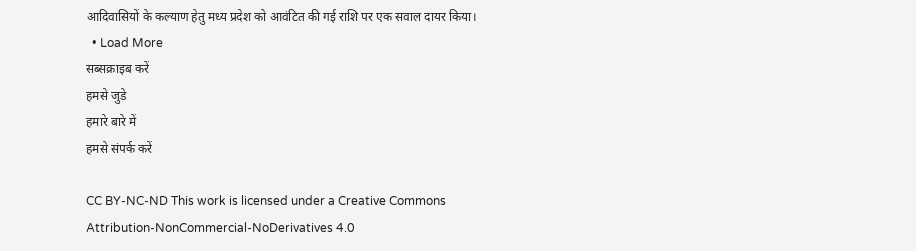आदिवासियों के कल्याण हेतु मध्य प्रदेश को आवंटित की गई राशि पर एक सवाल दायर किया।
  • Load More
सब्सक्राइब करें
हमसे जुडे
हमारे बारे में
हमसे संपर्क करें

CC BY-NC-ND This work is licensed under a Creative Commons Attribution-NonCommercial-NoDerivatives 4.0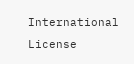International License